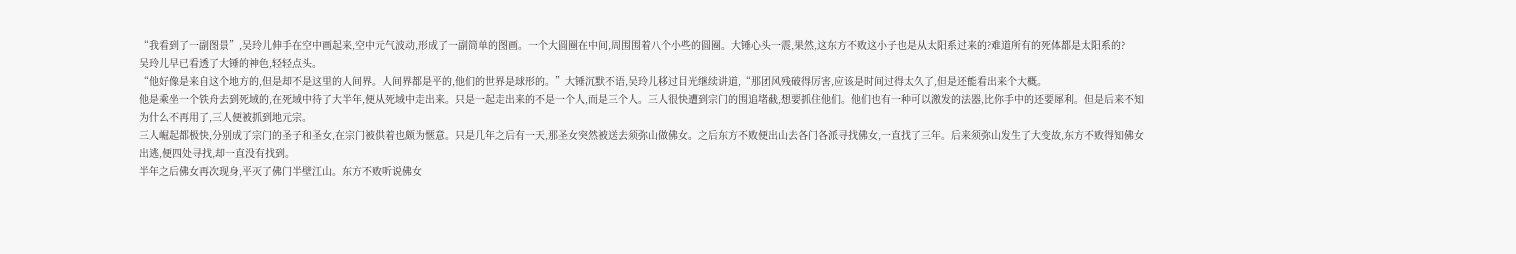“我看到了一副图景”,吴玲儿伸手在空中画起来,空中元气波动,形成了一副简单的图画。一个大圆圈在中间,周围围着八个小些的圆圈。大锤心头一震,果然,这东方不败这小子也是从太阳系过来的?难道所有的死体都是太阳系的?
吴玲儿早已看透了大锤的神色,轻轻点头。
“他好像是来自这个地方的,但是却不是这里的人间界。人间界都是平的,他们的世界是球形的。”大锤沉默不语,吴玲儿移过目光继续讲道,“那团风残破得厉害,应该是时间过得太久了,但是还能看出来个大概。
他是乘坐一个铁舟去到死域的,在死域中待了大半年,便从死域中走出来。只是一起走出来的不是一个人,而是三个人。三人很快遭到宗门的围追堵截,想要抓住他们。他们也有一种可以激发的法器,比你手中的还要犀利。但是后来不知为什么不再用了,三人便被抓到地元宗。
三人崛起都极快,分别成了宗门的圣子和圣女,在宗门被供着也颇为惬意。只是几年之后有一天,那圣女突然被送去须弥山做佛女。之后东方不败便出山去各门各派寻找佛女,一直找了三年。后来须弥山发生了大变故,东方不败得知佛女出逃,便四处寻找,却一直没有找到。
半年之后佛女再次现身,平灭了佛门半壁江山。东方不败听说佛女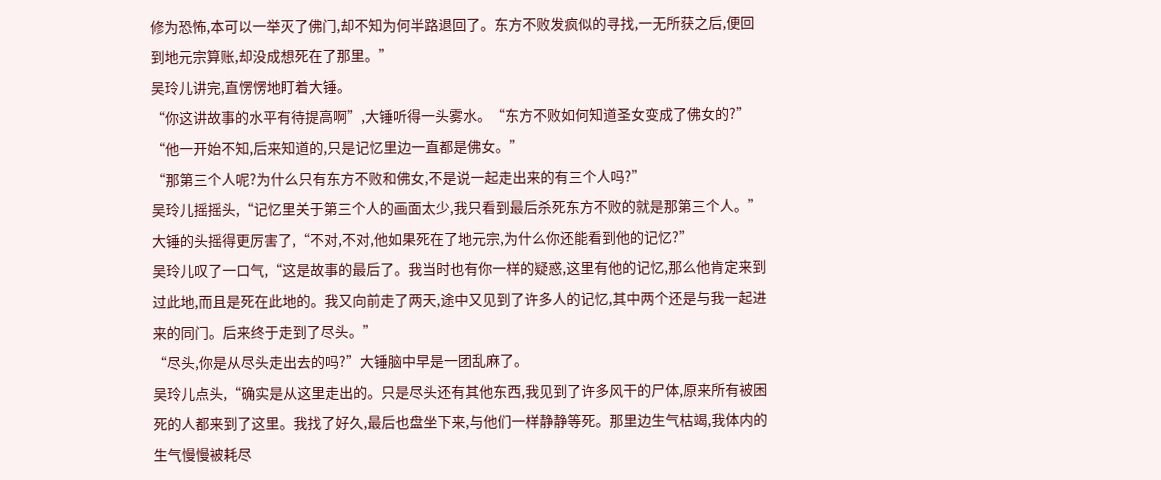修为恐怖,本可以一举灭了佛门,却不知为何半路退回了。东方不败发疯似的寻找,一无所获之后,便回到地元宗算账,却没成想死在了那里。”
吴玲儿讲完,直愣愣地盯着大锤。
“你这讲故事的水平有待提高啊”,大锤听得一头雾水。“东方不败如何知道圣女变成了佛女的?”
“他一开始不知,后来知道的,只是记忆里边一直都是佛女。”
“那第三个人呢?为什么只有东方不败和佛女,不是说一起走出来的有三个人吗?”
吴玲儿摇摇头,“记忆里关于第三个人的画面太少,我只看到最后杀死东方不败的就是那第三个人。”
大锤的头摇得更厉害了,“不对,不对,他如果死在了地元宗,为什么你还能看到他的记忆?”
吴玲儿叹了一口气,“这是故事的最后了。我当时也有你一样的疑惑,这里有他的记忆,那么他肯定来到过此地,而且是死在此地的。我又向前走了两天,途中又见到了许多人的记忆,其中两个还是与我一起进来的同门。后来终于走到了尽头。”
“尽头,你是从尽头走出去的吗?”大锤脑中早是一团乱麻了。
吴玲儿点头,“确实是从这里走出的。只是尽头还有其他东西,我见到了许多风干的尸体,原来所有被困死的人都来到了这里。我找了好久,最后也盘坐下来,与他们一样静静等死。那里边生气枯竭,我体内的生气慢慢被耗尽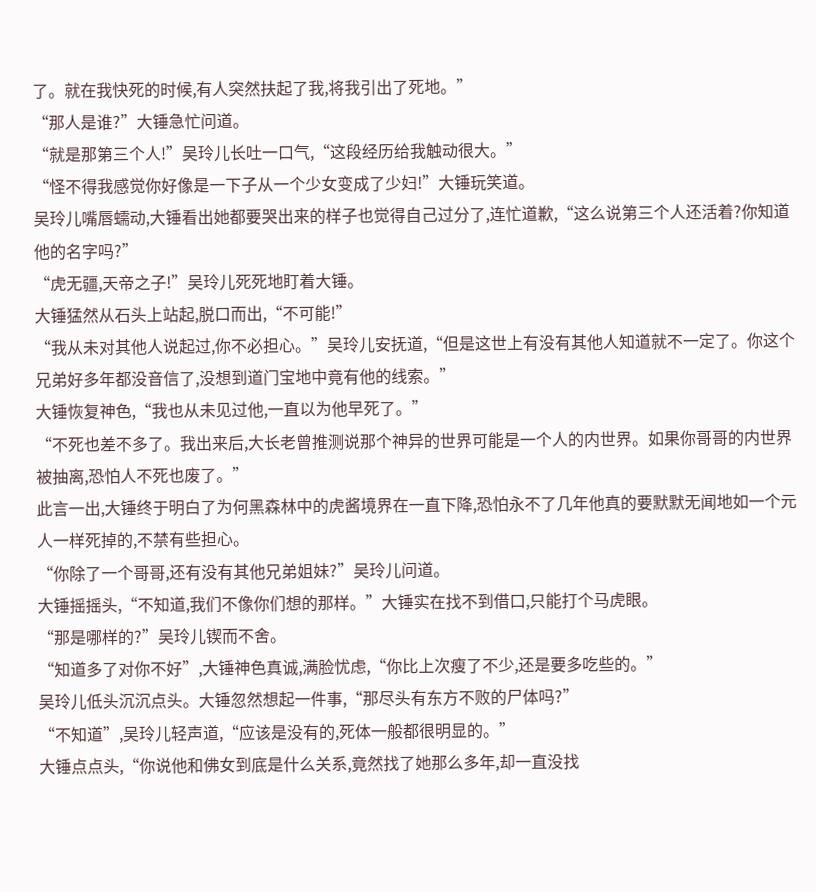了。就在我快死的时候,有人突然扶起了我,将我引出了死地。”
“那人是谁?”大锤急忙问道。
“就是那第三个人!”吴玲儿长吐一口气,“这段经历给我触动很大。”
“怪不得我感觉你好像是一下子从一个少女变成了少妇!”大锤玩笑道。
吴玲儿嘴唇蠕动,大锤看出她都要哭出来的样子也觉得自己过分了,连忙道歉,“这么说第三个人还活着?你知道他的名字吗?”
“虎无疆,天帝之子!”吴玲儿死死地盯着大锤。
大锤猛然从石头上站起,脱口而出,“不可能!”
“我从未对其他人说起过,你不必担心。”吴玲儿安抚道,“但是这世上有没有其他人知道就不一定了。你这个兄弟好多年都没音信了,没想到道门宝地中竟有他的线索。”
大锤恢复神色,“我也从未见过他,一直以为他早死了。”
“不死也差不多了。我出来后,大长老曾推测说那个神异的世界可能是一个人的内世界。如果你哥哥的内世界被抽离,恐怕人不死也废了。”
此言一出,大锤终于明白了为何黑森林中的虎酱境界在一直下降,恐怕永不了几年他真的要默默无闻地如一个元人一样死掉的,不禁有些担心。
“你除了一个哥哥,还有没有其他兄弟姐妹?”吴玲儿问道。
大锤摇摇头,“不知道,我们不像你们想的那样。”大锤实在找不到借口,只能打个马虎眼。
“那是哪样的?”吴玲儿锲而不舍。
“知道多了对你不好”,大锤神色真诚,满脸忧虑,“你比上次瘦了不少,还是要多吃些的。”
吴玲儿低头沉沉点头。大锤忽然想起一件事,“那尽头有东方不败的尸体吗?”
“不知道”,吴玲儿轻声道,“应该是没有的,死体一般都很明显的。”
大锤点点头,“你说他和佛女到底是什么关系,竟然找了她那么多年,却一直没找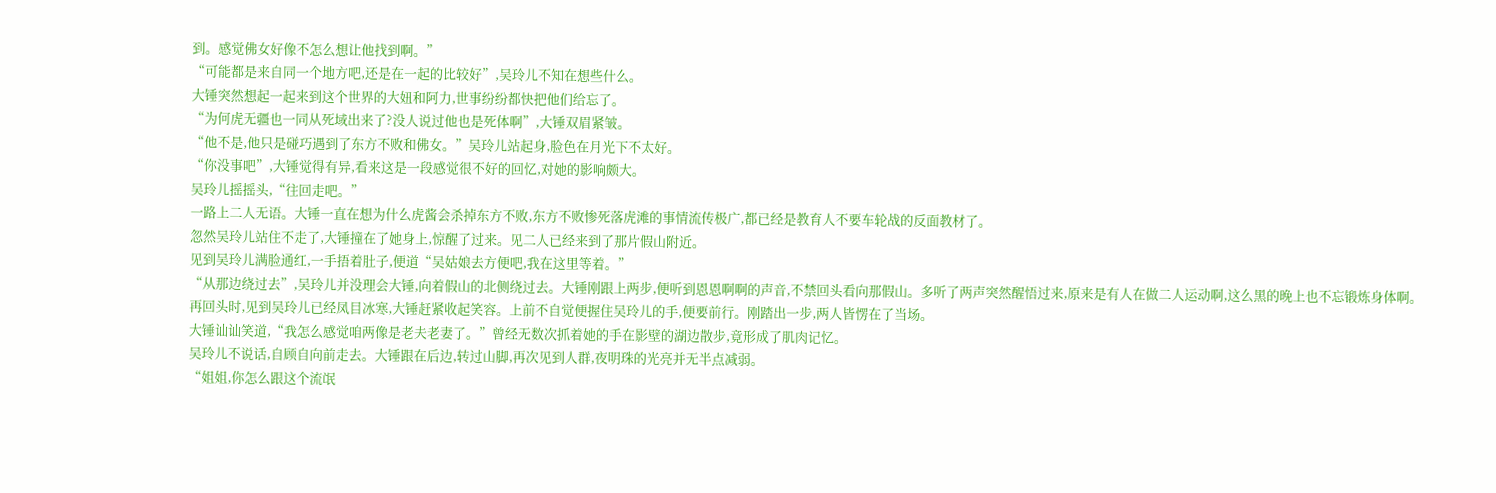到。感觉佛女好像不怎么想让他找到啊。”
“可能都是来自同一个地方吧,还是在一起的比较好”,吴玲儿不知在想些什么。
大锤突然想起一起来到这个世界的大妞和阿力,世事纷纷都快把他们给忘了。
“为何虎无疆也一同从死域出来了?没人说过他也是死体啊”,大锤双眉紧皱。
“他不是,他只是碰巧遇到了东方不败和佛女。”吴玲儿站起身,脸色在月光下不太好。
“你没事吧”,大锤觉得有异,看来这是一段感觉很不好的回忆,对她的影响颇大。
吴玲儿摇摇头,“往回走吧。”
一路上二人无语。大锤一直在想为什么虎酱会杀掉东方不败,东方不败惨死落虎滩的事情流传极广,都已经是教育人不要车轮战的反面教材了。
忽然吴玲儿站住不走了,大锤撞在了她身上,惊醒了过来。见二人已经来到了那片假山附近。
见到吴玲儿满脸通红,一手捂着肚子,便道“吴姑娘去方便吧,我在这里等着。”
“从那边绕过去”,吴玲儿并没理会大锤,向着假山的北侧绕过去。大锤刚跟上两步,便听到恩恩啊啊的声音,不禁回头看向那假山。多听了两声突然醒悟过来,原来是有人在做二人运动啊,这么黑的晚上也不忘锻炼身体啊。
再回头时,见到吴玲儿已经凤目冰寒,大锤赶紧收起笑容。上前不自觉便握住吴玲儿的手,便要前行。刚踏出一步,两人皆愣在了当场。
大锤讪讪笑道,“我怎么感觉咱两像是老夫老妻了。”曾经无数次抓着她的手在影壁的湖边散步,竟形成了肌肉记忆。
吴玲儿不说话,自顾自向前走去。大锤跟在后边,转过山脚,再次见到人群,夜明珠的光亮并无半点减弱。
“姐姐,你怎么跟这个流氓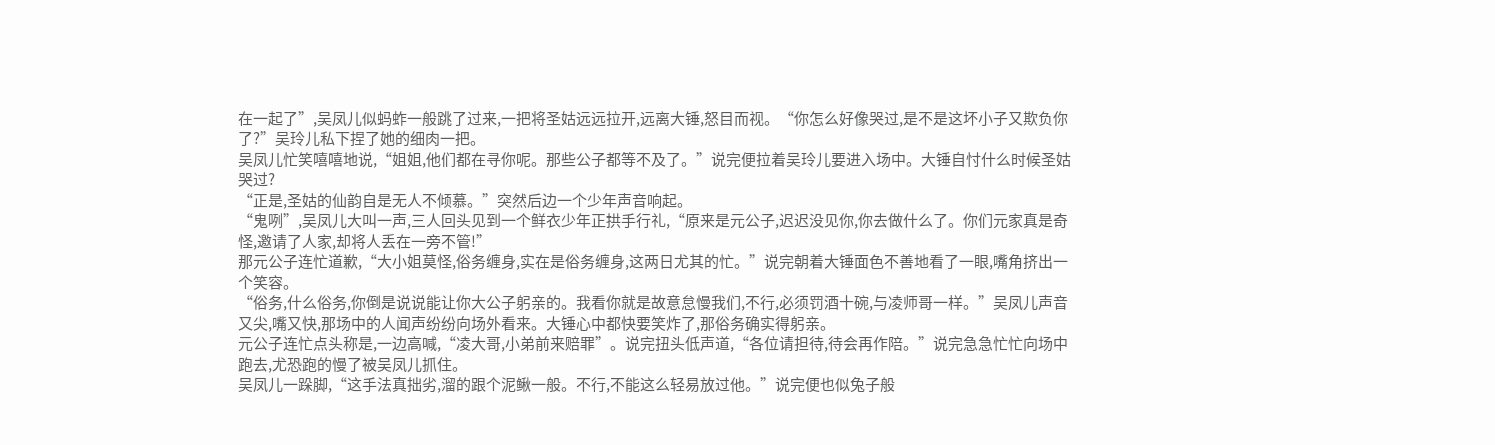在一起了”,吴凤儿似蚂蚱一般跳了过来,一把将圣姑远远拉开,远离大锤,怒目而视。“你怎么好像哭过,是不是这坏小子又欺负你了?”吴玲儿私下捏了她的细肉一把。
吴凤儿忙笑嘻嘻地说,“姐姐,他们都在寻你呢。那些公子都等不及了。”说完便拉着吴玲儿要进入场中。大锤自忖什么时候圣姑哭过?
“正是,圣姑的仙韵自是无人不倾慕。”突然后边一个少年声音响起。
“鬼咧”,吴凤儿大叫一声,三人回头见到一个鲜衣少年正拱手行礼,“原来是元公子,迟迟没见你,你去做什么了。你们元家真是奇怪,邀请了人家,却将人丢在一旁不管!”
那元公子连忙道歉,“大小姐莫怪,俗务缠身,实在是俗务缠身,这两日尤其的忙。”说完朝着大锤面色不善地看了一眼,嘴角挤出一个笑容。
“俗务,什么俗务,你倒是说说能让你大公子躬亲的。我看你就是故意怠慢我们,不行,必须罚酒十碗,与凌师哥一样。”吴凤儿声音又尖,嘴又快,那场中的人闻声纷纷向场外看来。大锤心中都快要笑炸了,那俗务确实得躬亲。
元公子连忙点头称是,一边高喊,“凌大哥,小弟前来赔罪”。说完扭头低声道,“各位请担待,待会再作陪。”说完急急忙忙向场中跑去,尤恐跑的慢了被吴凤儿抓住。
吴凤儿一跺脚,“这手法真拙劣,溜的跟个泥鳅一般。不行,不能这么轻易放过他。”说完便也似兔子般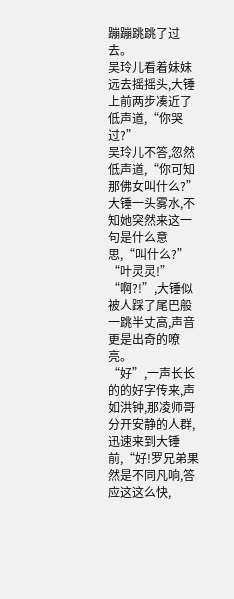蹦蹦跳跳了过去。
吴玲儿看着妹妹远去摇摇头,大锤上前两步凑近了低声道,“你哭过?”
吴玲儿不答,忽然低声道,“你可知那佛女叫什么?”
大锤一头雾水,不知她突然来这一句是什么意思,“叫什么?”
“叶灵灵!”
“啊?!”,大锤似被人踩了尾巴般一跳半丈高,声音更是出奇的嘹亮。
“好”,一声长长的的好字传来,声如洪钟,那凌师哥分开安静的人群,迅速来到大锤前,“好!罗兄弟果然是不同凡响,答应这这么快,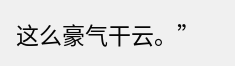这么豪气干云。”